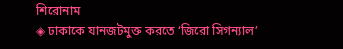শিরোনাম
◈ ঢাকাকে যানজটমুক্ত করতে ‘জিরো সিগন্যাল’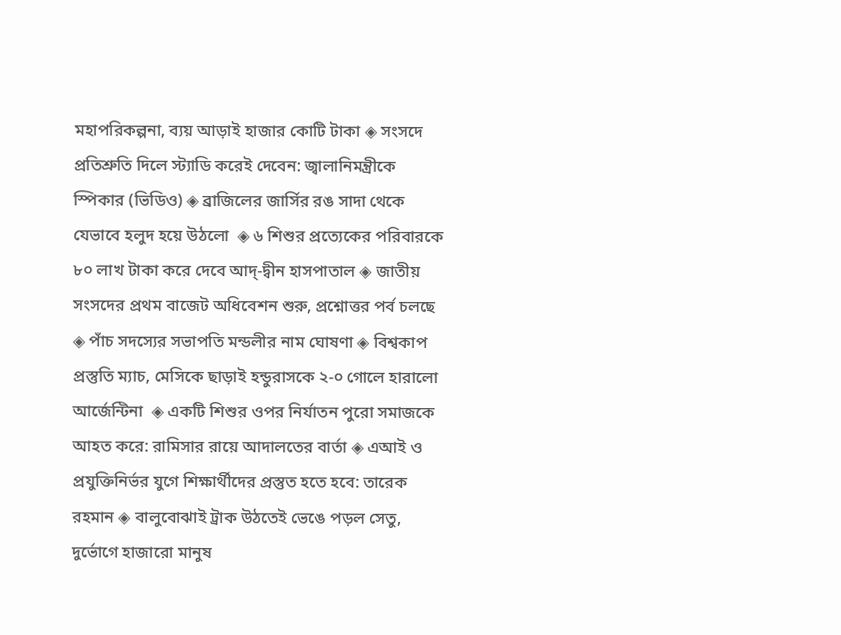মহাপরিকল্পনা, ব্যয় আড়াই হাজার কোটি টাকা ◈ সংসদে প্রতিশ্রুতি দিলে স্ট্যাডি করেই দেবেন: জ্বালানিমন্ত্রীকে স্পিকার (ভিডিও) ◈ ব্রাজিলের জার্সির রঙ সাদা থেকে যেভাবে হলুদ হয়ে উঠলো  ◈ ৬ শিশুর প্রত্যেকের পরিবারকে ৮০ লাখ টাকা করে দেবে আদ্-দ্বীন হাসপাতাল ◈ জাতীয় সংসদের প্রথম বাজেট অধিবেশন শুরু, প্রশ্নোত্তর পর্ব চলছে ◈ পাঁচ সদস্যের সভাপতি মন্ডলীর নাম ঘোষণা ◈ বিশ্বকাপ প্রস্তু‌তি ম‌্যাচ, মে‌সি‌কে ছাড়াই হন্ডুরাসকে ২-০ গো‌লে হারালো আর্জেন্টিনা  ◈ একটি শিশুর ওপর নির্যাতন পুরো সমাজকে আহত করে: রামিসার রায়ে আদালতের বার্তা ◈ এআই ও প্রযুক্তিনির্ভর যুগে শিক্ষার্থীদের প্রস্তুত হতে হবে: তারেক রহমান ◈ বালুবোঝাই ট্রাক উঠতেই ভেঙে পড়ল সেতু, দুর্ভোগে হাজারো মানুষ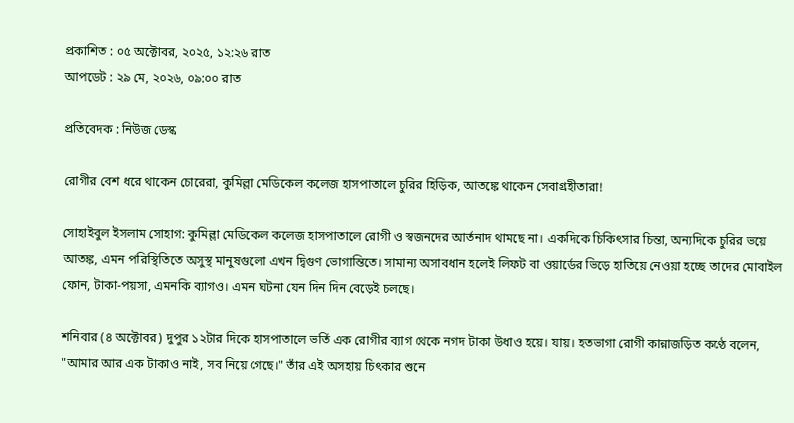প্রকাশিত : ০৫ অক্টোবর, ২০২৫, ১২:২৬ রাত
আপডেট : ২৯ মে, ২০২৬, ০৯:০০ রাত

প্রতিবেদক : নিউজ ডেস্ক

রোগীর বেশ ধরে থাকেন চোরেরা, কুমিল্লা মেডিকেল কলেজ হাসপাতালে চুরির হিড়িক, আতঙ্কে থাকেন সেবাগ্রহীতারা!

সোহাইবুল ইসলাম সোহাগ: কুমিল্লা মেডিকেল কলেজ হাসপাতালে রোগী ও স্বজনদের আর্তনাদ থামছে না। একদিকে চিকিৎসার চিন্তা, অন্যদিকে চুরির ভয়ে আতঙ্ক, এমন পরিস্থিতিতে অসুস্থ মানুষগুলো এখন দ্বিগুণ ভোগান্তিতে। সামান্য অসাবধান হলেই লিফট বা ওয়ার্ডের ভিড়ে হাতিয়ে নেওয়া হচ্ছে তাদের মোবাইল ফোন, টাকা-পয়সা, এমনকি ব্যাগও। এমন ঘটনা যেন দিন দিন বেড়েই চলছে।

শনিবার (৪ অক্টোবর) দুপুর ১২টার দিকে হাসপাতালে ভর্তি এক রোগীর ব্যাগ থেকে নগদ টাকা উধাও হয়ে। যায়। হতভাগা রোগী কান্নাজড়িত কণ্ঠে বলেন, "আমার আর এক টাকাও নাই, সব নিয়ে গেছে।" তাঁর এই অসহায় চিৎকার শুনে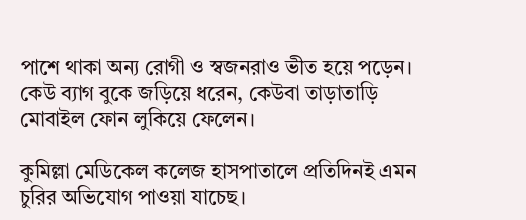পাশে থাকা অন্য রোগী ও স্বজনরাও ভীত হয়ে পড়েন। কেউ ব্যাগ বুকে জড়িয়ে ধরেন, কেউবা তাড়াতাড়ি মোবাইল ফোন লুকিয়ে ফেলেন।

কুমিল্লা মেডিকেল কলেজ হাসপাতালে প্রতিদিনই এমন চুরির অভিযোগ পাওয়া যাচেছ।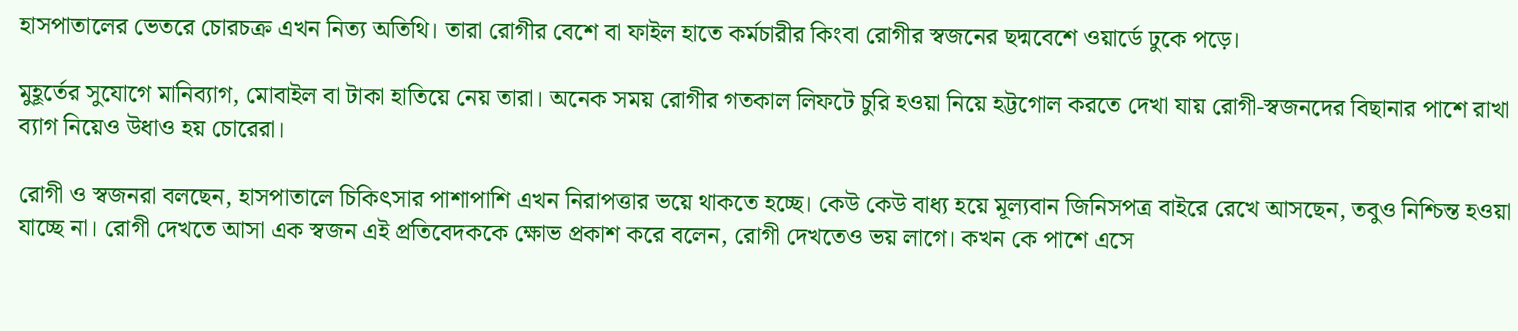হাসপাতালের ভেতরে চোরচক্র এখন নিত্য অতিথি। তারা রোগীর বেশে বা ফাইল হাতে কর্মচারীর কিংবা রোগীর স্বজনের ছদ্মবেশে ওয়ার্ডে ঢুকে পড়ে।

মুহূর্তের সুযোগে মানিব্যাগ, মোবাইল বা টাকা হাতিয়ে নেয় তারা। অনেক সময় রোগীর গতকাল লিফটে চুরি হওয়া নিয়ে হট্টগোল করতে দেখা যায় রোগী-স্বজনদের বিছানার পাশে রাখা ব্যাগ নিয়েও উধাও হয় চোরেরা।

রোগী ও স্বজনরা বলছেন, হাসপাতালে চিকিৎসার পাশাপাশি এখন নিরাপত্তার ভয়ে থাকতে হচ্ছে। কেউ কেউ বাধ্য হয়ে মূল্যবান জিনিসপত্র বাইরে রেখে আসছেন, তবুও নিশ্চিন্ত হওয়া যাচ্ছে না। রোগী দেখতে আসা এক স্বজন এই প্রতিবেদককে ক্ষোভ প্রকাশ করে বলেন, রোগী দেখতেও ভয় লাগে। কখন কে পাশে এসে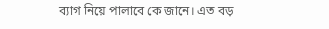ব্যাগ নিয়ে পালাবে কে জানে। এত বড়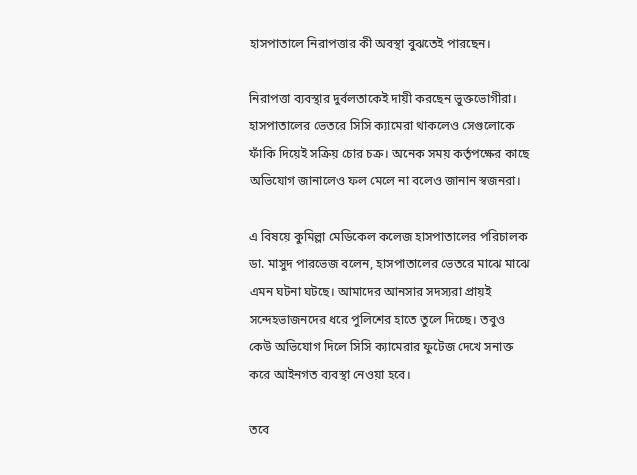হাসপাতালে নিরাপত্তার কী অবস্থা বুঝতেই পারছেন।

নিরাপত্তা ব্যবস্থার দুর্বলতাকেই দায়ী করছেন ভুক্তভোগীরা। হাসপাতালের ভেতরে সিসি ক্যামেরা থাকলেও সেগুলোকে ফাঁকি দিয়েই সক্রিয় চোর চক্র। অনেক সময় কর্তৃপক্ষের কাছে অভিযোগ জানালেও ফল মেলে না বলেও জানান স্বজনরা।

এ বিষয়ে কুমিল্লা মেডিকেল কলেজ হাসপাতালের পরিচালক ডা. মাসুদ পারভেজ বলেন, হাসপাতালের ভেতরে মাঝে মাঝে এমন ঘটনা ঘটছে। আমাদের আনসার সদস্যরা প্রায়ই সন্দেহভাজনদের ধরে পুলিশের হাতে তুলে দিচ্ছে। তবুও কেউ অভিযোগ দিলে সিসি ক্যামেরার ফুটেজ দেখে সনাক্ত করে আইনগত ব্যবস্থা নেওয়া হবে।

তবে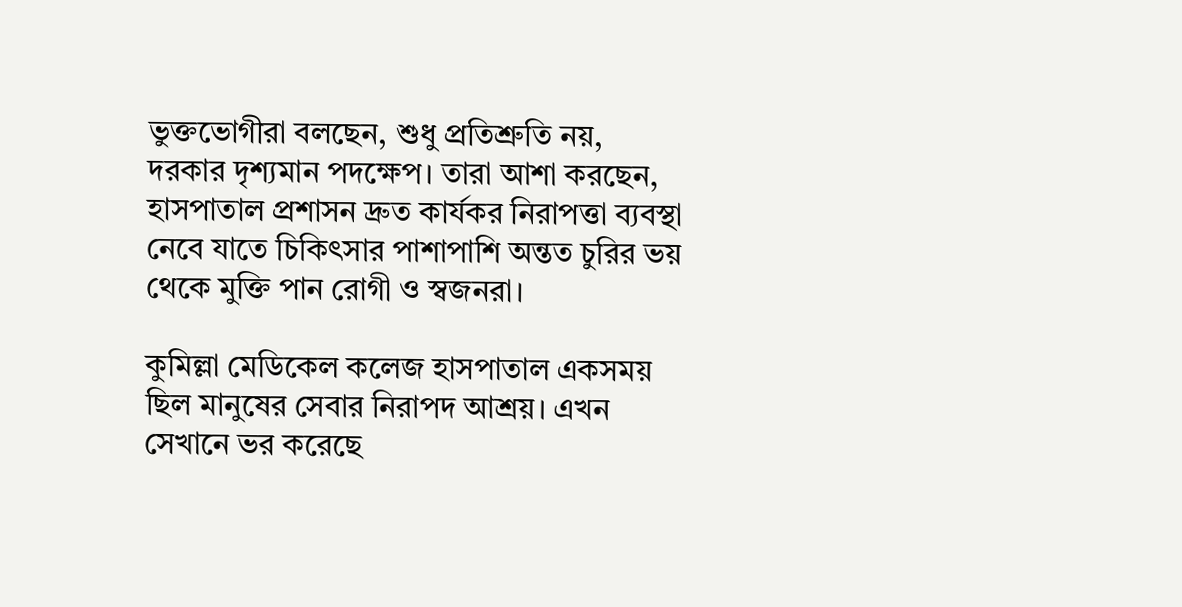ভুক্তভোগীরা বলছেন, শুধু প্রতিশ্রুতি নয়, দরকার দৃশ্যমান পদক্ষেপ। তারা আশা করছেন, হাসপাতাল প্রশাসন দ্রুত কার্যকর নিরাপত্তা ব্যবস্থা নেবে যাতে চিকিৎসার পাশাপাশি অন্তত চুরির ভয় থেকে মুক্তি পান রোগী ও স্বজনরা।

কুমিল্লা মেডিকেল কলেজ হাসপাতাল একসময় ছিল মানুষের সেবার নিরাপদ আশ্রয়। এখন সেখানে ভর করেছে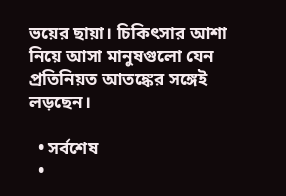ভয়ের ছায়া। চিকিৎসার আশা নিয়ে আসা মানুষগুলো যেন প্রতিনিয়ত আতঙ্কের সঙ্গেই লড়ছেন।

  • সর্বশেষ
  •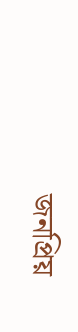জনপ্রিয়